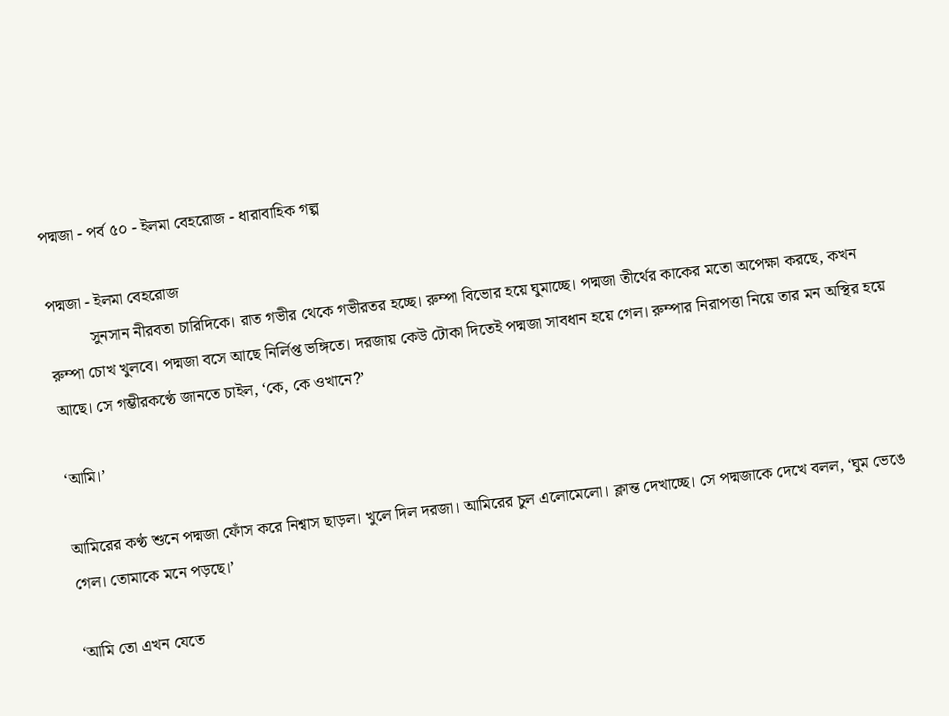পদ্মজা - পর্ব ৫০ - ইলমা বেহরোজ - ধারাবাহিক গল্প

পদ্মজা - ইলমা বেহরোজ
          সুনসান নীরবতা চারিদিকে। রাত গভীর থেকে গভীরতর হচ্ছে। রুম্পা বিভোর হয়ে ঘুমাচ্ছে। পদ্মজা তীর্থের কাকের মতো অপেক্ষা করছে, কখন রুম্পা চোখ খুলবে। পদ্মজা বসে আছে নির্লিপ্ত ভঙ্গিতে। দরজায় কেউ টোকা দিতেই পদ্মজা সাবধান হয়ে গেল। রুম্পার নিরাপত্তা নিয়ে তার মন অস্থির হয়ে আছে। সে গম্ভীরকণ্ঠে জানতে চাইল, ‘কে, কে ওখানে?’

‘আমি।’

আমিরের কণ্ঠ শুনে পদ্মজা ফোঁস করে নিশ্বাস ছাড়ল। খুলে দিল দরজা। আমিরের চুল এলোমেলো। ক্লান্ত দেখাচ্ছে। সে পদ্মজাকে দেখে বলল, ‘ঘুম ভেঙে গেল। তোমাকে মনে পড়ছে।’

‘আমি তো এখন যেতে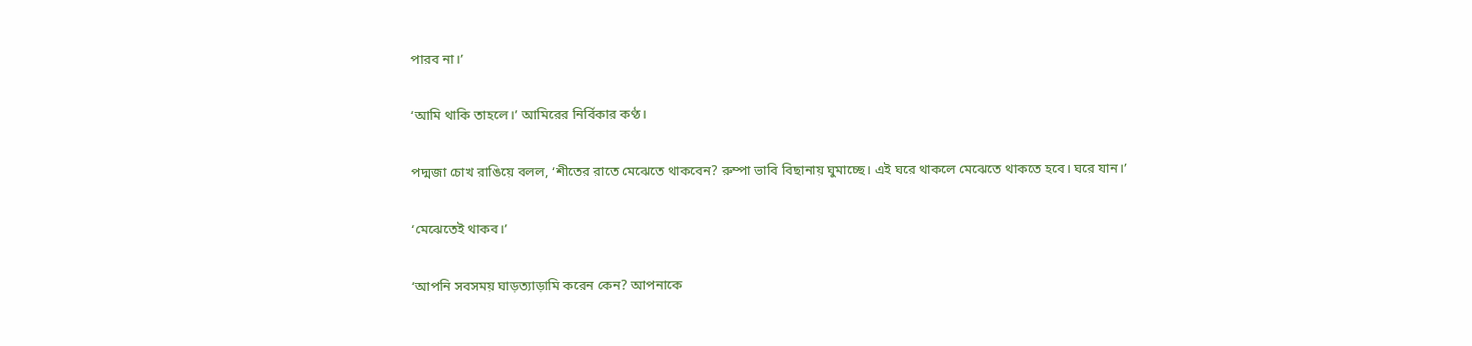পারব না।’

‘আমি থাকি তাহলে।’ আমিরের নির্বিকার কণ্ঠ।

পদ্মজা চোখ রাঙিয়ে বলল, ‘শীতের রাতে মেঝেতে থাকবেন? রুম্পা ভাবি বিছানায় ঘুমাচ্ছে। এই ঘরে থাকলে মেঝেতে থাকতে হবে। ঘরে যান।’

‘মেঝেতেই থাকব।’

‘আপনি সবসময় ঘাড়ত্যাড়ামি করেন কেন? আপনাকে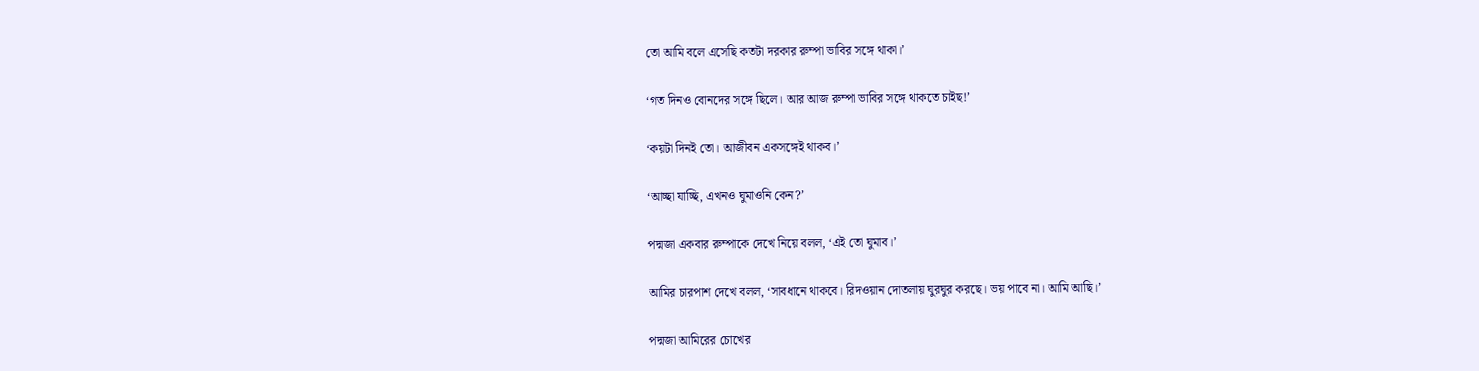তো আমি বলে এসেছি কতটা দরকার রুম্পা ভাবির সঙ্গে থাকা।’

‘গত দিনও বোনদের সঙ্গে ছিলে। আর আজ রুম্পা ভাবির সঙ্গে থাকতে চাইছ!’

‘কয়টা দিনই তো। আজীবন একসঙ্গেই থাকব।’

‘আচ্ছা যাচ্ছি, এখনও ঘুমাওনি কেন?’

পদ্মজা একবার রুম্পাকে দেখে নিয়ে বলল, ‘এই তো ঘুমাব।’

আমির চারপাশ দেখে বলল, ‘সাবধানে থাকবে। রিদওয়ান দোতলায় ঘুরঘুর করছে। ভয় পাবে না। আমি আছি।’

পদ্মজা আমিরের চোখের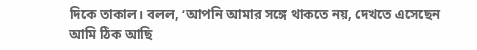দিকে তাকাল। বলল, ‘আপনি আমার সঙ্গে থাকতে নয়, দেখতে এসেছেন আমি ঠিক আছি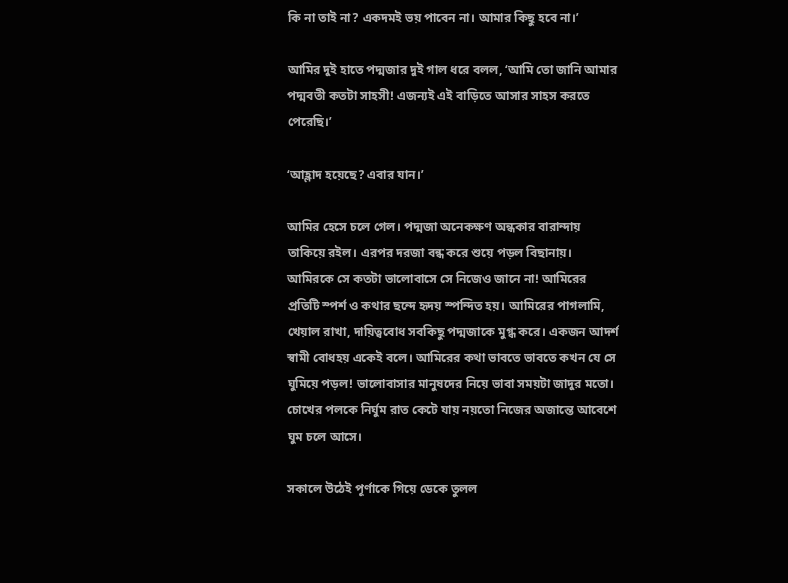কি না তাই না? একদমই ভয় পাবেন না। আমার কিছু হবে না।’

আমির দুই হাতে পদ্মজার দুই গাল ধরে বলল, ‘আমি তো জানি আমার পদ্মবতী কতটা সাহসী! এজন্যই এই বাড়িতে আসার সাহস করতে পেরেছি।’

‘আহ্লাদ হয়েছে? এবার যান।’

আমির হেসে চলে গেল। পদ্মজা অনেকক্ষণ অন্ধকার বারান্দায় তাকিয়ে রইল। এরপর দরজা বন্ধ করে শুয়ে পড়ল বিছানায়। আমিরকে সে কতটা ভালোবাসে সে নিজেও জানে না! আমিরের প্রতিটি স্পর্শ ও কথার ছন্দে হৃদয় স্পন্দিত হয়। আমিরের পাগলামি, খেয়াল রাখা, দায়িত্ববোধ সবকিছু পদ্মজাকে মুগ্ধ করে। একজন আদর্শ স্বামী বোধহয় একেই বলে। আমিরের কথা ভাবতে ভাবতে কখন যে সে ঘুমিয়ে পড়ল! ভালোবাসার মানুষদের নিয়ে ভাবা সময়টা জাদুর মতো। চোখের পলকে নির্ঘুম রাত কেটে যায় নয়তো নিজের অজান্তে আবেশে ঘুম চলে আসে।

সকালে উঠেই পূর্ণাকে গিয়ে ডেকে তুলল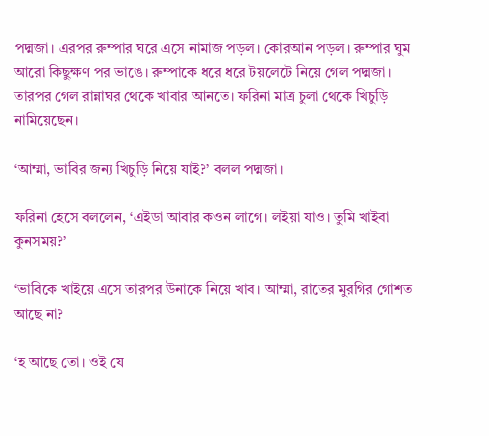পদ্মজা। এরপর রুম্পার ঘরে এসে নামাজ পড়ল। কোরআন পড়ল। রুম্পার ঘুম আরো কিছুক্ষণ পর ভাঙে। রুম্পাকে ধরে ধরে টয়লেটে নিয়ে গেল পদ্মজা। তারপর গেল রান্নাঘর থেকে খাবার আনতে। ফরিনা মাত্র চুলা থেকে খিচুড়ি নামিয়েছেন।

‘আম্মা, ভাবির জন্য খিচুড়ি নিয়ে যাই?’ বলল পদ্মজা।

ফরিনা হেসে বললেন, ‘এইডা আবার কওন লাগে। লইয়া যাও। তুমি খাইবা কুনসময়?’

‘ভাবিকে খাইয়ে এসে তারপর উনাকে নিয়ে খাব। আম্মা, রাতের মুরগির গোশত আছে না?

‘হ আছে তো। ওই যে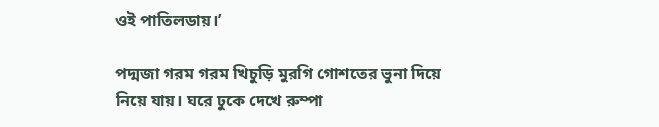ওই পাতিলডায়।’

পদ্মজা গরম গরম খিচুড়ি মুরগি গোশতের ভুনা দিয়ে নিয়ে যায়। ঘরে ঢুকে দেখে রুম্পা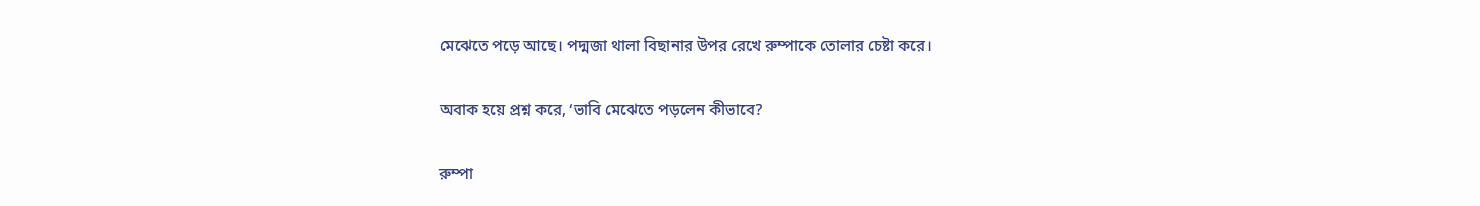মেঝেতে পড়ে আছে। পদ্মজা থালা বিছানার উপর রেখে রুম্পাকে তোলার চেষ্টা করে।

অবাক হয়ে প্রশ্ন করে, ‘ভাবি মেঝেতে পড়লেন কীভাবে?

রুম্পা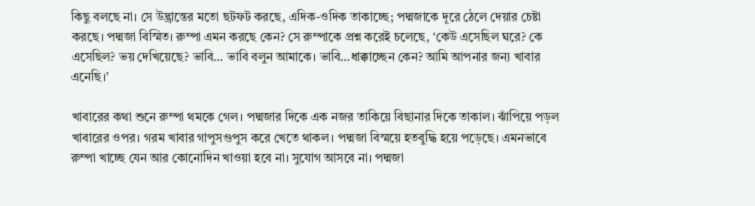কিছু বলছে না। সে উদ্ভ্রান্তের মতো ছটফট করছে, এদিক-ওদিক তাকাচ্ছে; পদ্মজাকে দূরে ঠেলে দেয়ার চেষ্টা করছে। পদ্মজা বিস্মিত। রুম্পা এমন করছে কেন? সে রুম্পাকে প্রশ্ন করেই চলেছে, ‘কেউ এসেছিল ঘরে? কে এসেছিল? ভয় দেখিয়েছে? ভাবি… ভাবি বলুন আমাকে। ভাবি…ধাক্কাচ্ছেন কেন? আমি আপনার জন্য খাবার এনেছি।’

খাবারের কথা শুনে রুম্পা থমকে গেল। পদ্মজার দিকে এক নজর তাকিয়ে বিছানার দিকে তাকাল। ঝাঁপিয়ে পড়ল খাবারের ওপর। গরম খাবার গাপুসগুপুস করে খেতে থাকল। পদ্মজা বিস্ময়ে হতবুদ্ধি হয়ে পড়েছে। এমনভাবে রুম্পা খাচ্ছে যেন আর কোনোদিন খাওয়া হবে না। সুযোগ আসবে না। পদ্মজা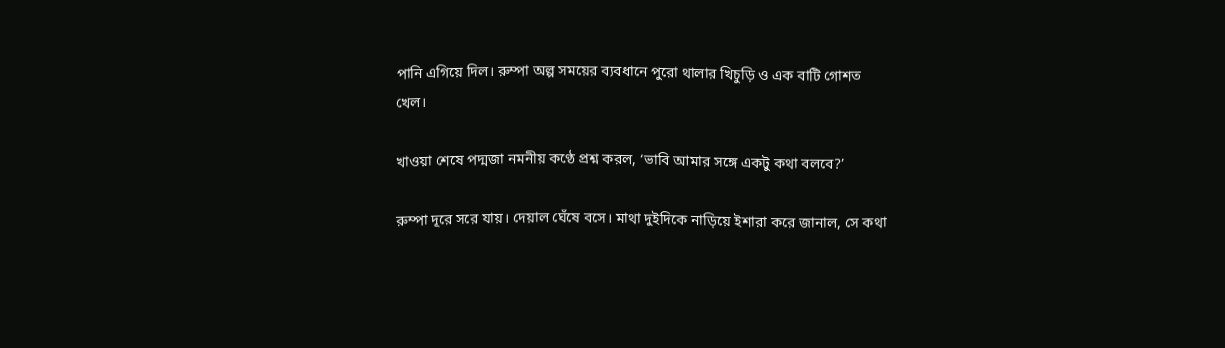পানি এগিয়ে দিল। রুম্পা অল্প সময়ের ব্যবধানে পুরো থালার খিচুড়ি ও এক বাটি গোশত খেল।

খাওয়া শেষে পদ্মজা নমনীয় কণ্ঠে প্রশ্ন করল, ‘ভাবি আমার সঙ্গে একটু কথা বলবে?’

রুম্পা দূরে সরে যায়। দেয়াল ঘেঁষে বসে। মাথা দুইদিকে নাড়িয়ে ইশারা করে জানাল, সে কথা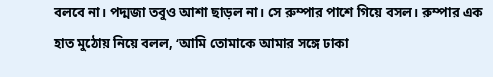বলবে না। পদ্মজা তবুও আশা ছাড়ল না। সে রুম্পার পাশে গিয়ে বসল। রুম্পার এক হাত মুঠোয় নিয়ে বলল, ‘আমি তোমাকে আমার সঙ্গে ঢাকা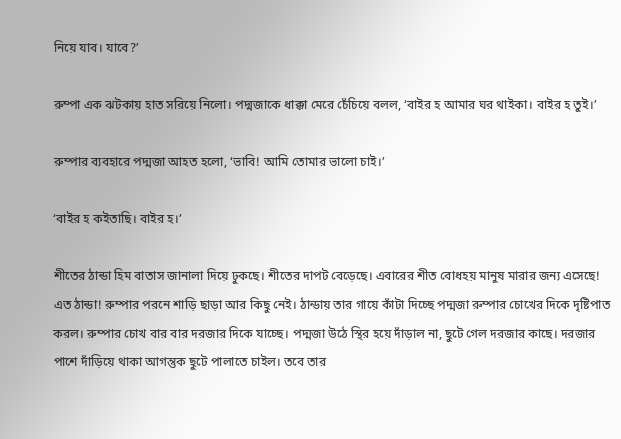নিয়ে যাব। যাবে?’

রুম্পা এক ঝটকায় হাত সরিয়ে নিলো। পদ্মজাকে ধাক্কা মেরে চেঁচিয়ে বলল, ‘বাইর হ আমার ঘর থাইকা। বাইর হ তুই।’

রুম্পার ব্যবহারে পদ্মজা আহত হলো, ‘ভাবি! আমি তোমার ভালো চাই।’

‘বাইর হ কইতাছি। বাইর হ।’

শীতের ঠান্ডা হিম বাতাস জানালা দিয়ে ঢুকছে। শীতের দাপট বেড়েছে। এবারের শীত বোধহয় মানুষ মারার জন্য এসেছে! এত ঠান্ডা! রুম্পার পরনে শাড়ি ছাড়া আর কিছু নেই। ঠান্ডায় তার গায়ে কাঁটা দিচ্ছে পদ্মজা রুম্পার চোখের দিকে দৃষ্টিপাত করল। রুম্পার চোখ বার বার দরজার দিকে যাচ্ছে। পদ্মজা উঠে স্থির হয়ে দাঁড়াল না, ছুটে গেল দরজার কাছে। দরজার পাশে দাঁড়িয়ে থাকা আগন্তুক ছুটে পালাতে চাইল। তবে তার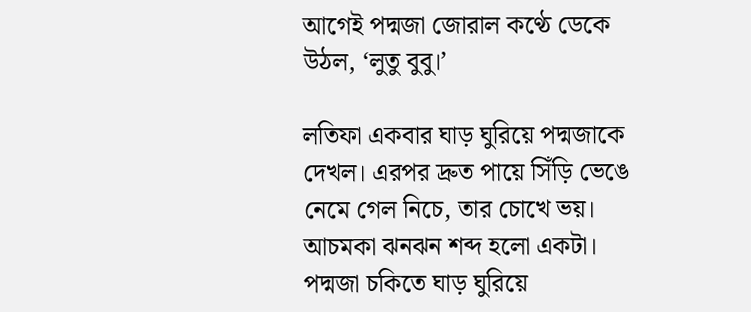আগেই পদ্মজা জোরাল কণ্ঠে ডেকে উঠল, ‘লুতু বুবু।’

লতিফা একবার ঘাড় ঘুরিয়ে পদ্মজাকে দেখল। এরপর দ্রুত পায়ে সিঁড়ি ভেঙে নেমে গেল নিচে, তার চোখে ভয়। আচমকা ঝনঝন শব্দ হলো একটা। পদ্মজা চকিতে ঘাড় ঘুরিয়ে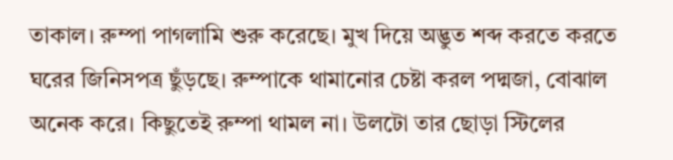তাকাল। রুম্পা পাগলামি শুরু করেছে। মুখ দিয়ে অদ্ভুত শব্দ করতে করতে ঘরের জিনিসপত্র ছুঁড়ছে। রুম্পাকে থামানোর চেষ্টা করল পদ্মজা, বোঝাল অনেক করে। কিছুতেই রুম্পা থামল না। উলটো তার ছোড়া স্টিলের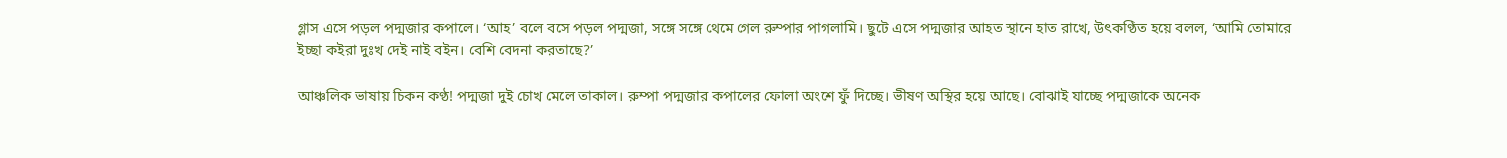গ্লাস এসে পড়ল পদ্মজার কপালে। ‘আহ’ বলে বসে পড়ল পদ্মজা, সঙ্গে সঙ্গে থেমে গেল রুম্পার পাগলামি। ছুটে এসে পদ্মজার আহত স্থানে হাত রাখে, উৎকণ্ঠিত হয়ে বলল, ‘আমি তোমারে ইচ্ছা কইরা দুঃখ দেই নাই বইন। বেশি বেদনা করতাছে?’

আঞ্চলিক ভাষায় চিকন কণ্ঠ! পদ্মজা দুই চোখ মেলে তাকাল। রুম্পা পদ্মজার কপালের ফোলা অংশে ফুঁ দিচ্ছে। ভীষণ অস্থির হয়ে আছে। বোঝাই যাচ্ছে পদ্মজাকে অনেক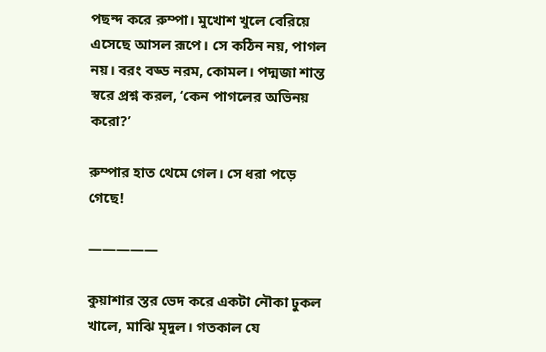পছন্দ করে রুম্পা। মুখোশ খুলে বেরিয়ে এসেছে আসল রূপে। সে কঠিন নয়, পাগল নয়। বরং বড্ড নরম, কোমল। পদ্মজা শান্ত স্বরে প্রশ্ন করল, ‘কেন পাগলের অভিনয় করো?’

রুম্পার হাত থেমে গেল। সে ধরা পড়ে গেছে!

—————

কুয়াশার স্তর ভেদ করে একটা নৌকা ঢুকল খালে, মাঝি মৃদুল। গতকাল যে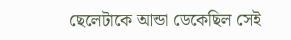ছেলেটাকে আন্ডা ডেকেছিল সেই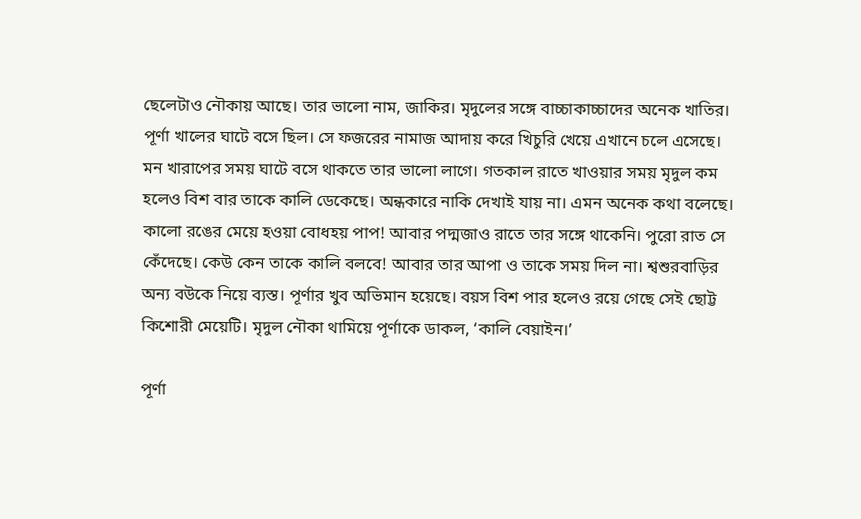ছেলেটাও নৌকায় আছে। তার ভালো নাম, জাকির। মৃদুলের সঙ্গে বাচ্চাকাচ্চাদের অনেক খাতির। পূর্ণা খালের ঘাটে বসে ছিল। সে ফজরের নামাজ আদায় করে খিচুরি খেয়ে এখানে চলে এসেছে। মন খারাপের সময় ঘাটে বসে থাকতে তার ভালো লাগে। গতকাল রাতে খাওয়ার সময় মৃদুল কম হলেও বিশ বার তাকে কালি ডেকেছে। অন্ধকারে নাকি দেখাই যায় না। এমন অনেক কথা বলেছে। কালো রঙের মেয়ে হওয়া বোধহয় পাপ! আবার পদ্মজাও রাতে তার সঙ্গে থাকেনি। পুরো রাত সে কেঁদেছে। কেউ কেন তাকে কালি বলবে! আবার তার আপা ও তাকে সময় দিল না। শ্বশুরবাড়ির অন্য বউকে নিয়ে ব্যস্ত। পূর্ণার খুব অভিমান হয়েছে। বয়স বিশ পার হলেও রয়ে গেছে সেই ছোট্ট কিশোরী মেয়েটি। মৃদুল নৌকা থামিয়ে পূর্ণাকে ডাকল, ‘কালি বেয়াইন।’

পূর্ণা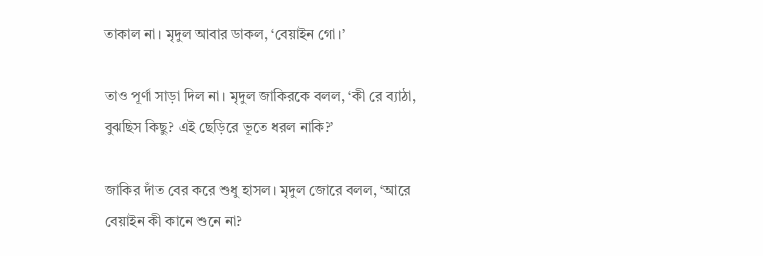তাকাল না। মৃদুল আবার ডাকল, ‘বেয়াইন গো।’

তাও পূর্ণা সাড়া দিল না। মৃদুল জাকিরকে বলল, ‘কী রে ব্যাঠা, বুঝছিস কিছু? এই ছেড়িরে ভূতে ধরল নাকি?’

জাকির দাঁত বের করে শুধু হাসল। মৃদুল জোরে বলল, ‘আরে বেয়াইন কী কানে শুনে না?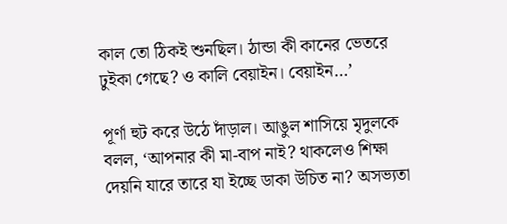কাল তো ঠিকই শুনছিল। ঠান্ডা কী কানের ভেতরে ঢুইকা গেছে? ও কালি বেয়াইন। বেয়াইন…’

পূর্ণা হুট করে উঠে দাঁড়াল। আঙুল শাসিয়ে মৃদুলকে বলল, ‘আপনার কী মা-বাপ নাই? থাকলেও শিক্ষা দেয়নি যারে তারে যা ইচ্ছে ডাকা উচিত না? অসভ্যতা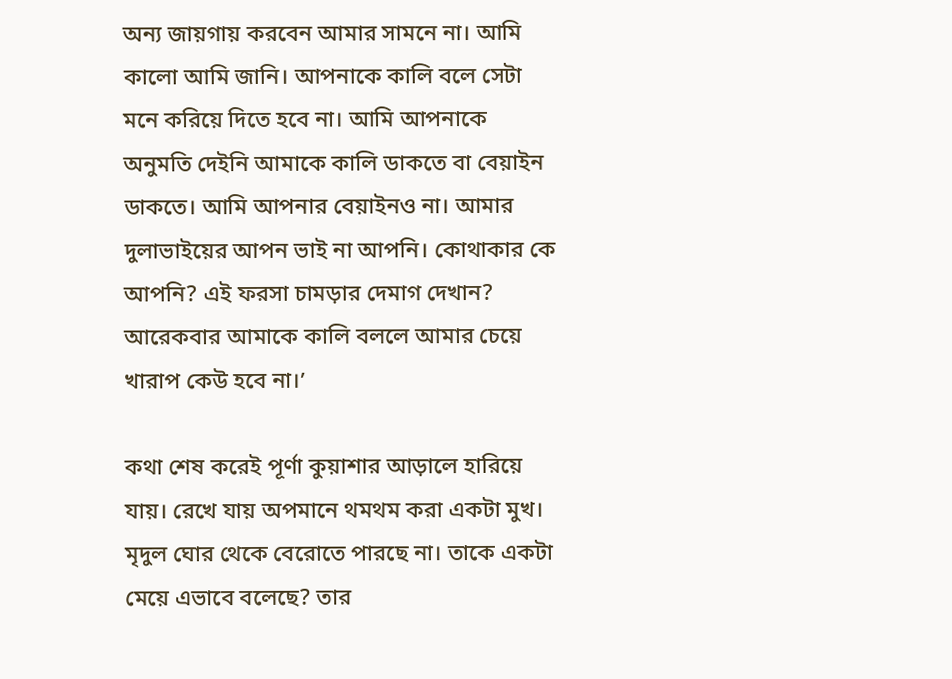অন্য জায়গায় করবেন আমার সামনে না। আমি কালো আমি জানি। আপনাকে কালি বলে সেটা মনে করিয়ে দিতে হবে না। আমি আপনাকে অনুমতি দেইনি আমাকে কালি ডাকতে বা বেয়াইন ডাকতে। আমি আপনার বেয়াইনও না। আমার দুলাভাইয়ের আপন ভাই না আপনি। কোথাকার কে আপনি? এই ফরসা চামড়ার দেমাগ দেখান? আরেকবার আমাকে কালি বললে আমার চেয়ে খারাপ কেউ হবে না।’

কথা শেষ করেই পূর্ণা কুয়াশার আড়ালে হারিয়ে যায়। রেখে যায় অপমানে থমথম করা একটা মুখ। মৃদুল ঘোর থেকে বেরোতে পারছে না। তাকে একটা মেয়ে এভাবে বলেছে? তার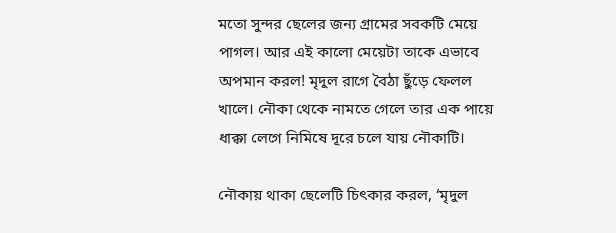মতো সুন্দর ছেলের জন্য গ্রামের সবকটি মেয়ে পাগল। আর এই কালো মেয়েটা তাকে এভাবে অপমান করল! মৃদুল রাগে বৈঠা ছুঁড়ে ফেলল খালে। নৌকা থেকে নামতে গেলে তার এক পায়ে ধাক্কা লেগে নিমিষে দূরে চলে যায় নৌকাটি।

নৌকায় থাকা ছেলেটি চিৎকার করল, ‘মৃদুল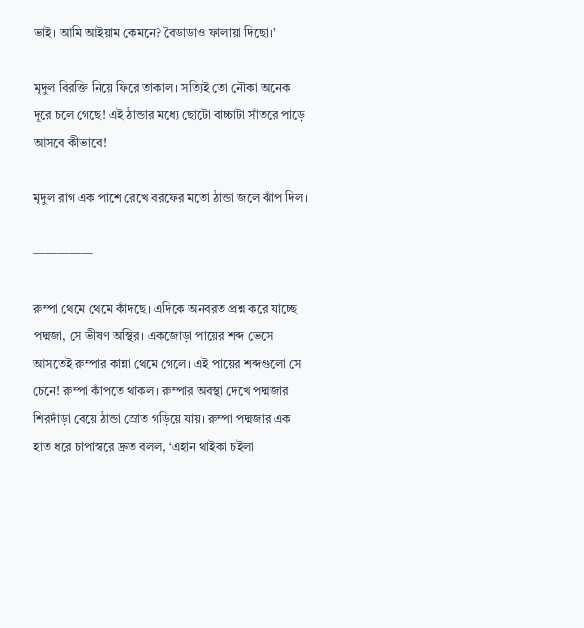ভাই। আমি আইয়াম কেমনে? বৈডাডাও ফালায়া দিছো।’

মৃদুল বিরক্তি নিয়ে ফিরে তাকাল। সত্যিই তো নৌকা অনেক দূরে চলে গেছে! এই ঠান্ডার মধ্যে ছোটো বাচ্চাটা সাঁতরে পাড়ে আসবে কীভাবে!

মৃদুল রাগ এক পাশে রেখে বরফের মতো ঠান্ডা জলে ঝাঁপ দিল।

—————

রুম্পা থেমে থেমে কাঁদছে। এদিকে অনবরত প্রশ্ন করে যাচ্ছে পদ্মজা, সে ভীষণ অস্থির। একজোড়া পায়ের শব্দ ভেসে আসতেই রুম্পার কান্না থেমে গেলে। এই পায়ের শব্দগুলো সে চেনে! রুম্পা কাঁপতে থাকল। রুম্পার অবস্থা দেখে পদ্মজার শিরদাঁড়া বেয়ে ঠান্ডা স্রোত গড়িয়ে যায়। রুম্পা পদ্মজার এক হাত ধরে চাপাস্বরে দ্রুত বলল, ‘এহান থাইকা চইলা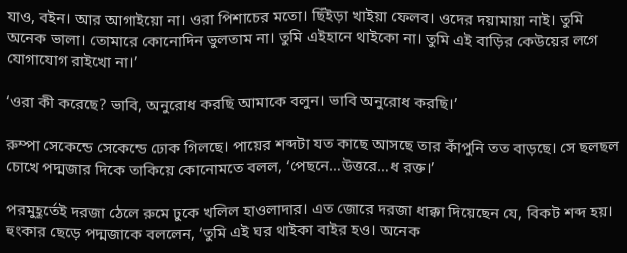যাও, বইন। আর আগাইয়ো না। ওরা পিশাচের মতো। ছিঁইড়া খাইয়া ফেলব। ওদের দয়ামায়া নাই। তুমি অনেক ভালা। তোমারে কোনোদিন ভুলতাম না। তুমি এইহানে থাইকো না। তুমি এই বাড়ির কেউয়ের লগে যোগাযোগ রাইখো না।’

‘ওরা কী করেছে? ভাবি, অনুরোধ করছি আমাকে বলুন। ভাবি অনুরোধ করছি।’

রুম্পা সেকেন্ডে সেকেন্ডে ঢোক গিলছে। পায়ের শব্দটা যত কাছে আসছে তার কাঁপুনি তত বাড়ছে। সে ছলছল চোখে পদ্মজার দিকে তাকিয়ে কোনোমতে বলল, ‘পেছনে…উত্তরে…ধ রক্ত।’

পরমুহূর্তেই দরজা ঠেলে রুমে ঢুকে খলিল হাওলাদার। এত জোরে দরজা ধাক্কা দিয়েছেন যে, বিকট শব্দ হয়। হুংকার ছেড়ে পদ্মজাকে বললেন, ‘তুমি এই ঘর থাইকা বাইর হও। অনেক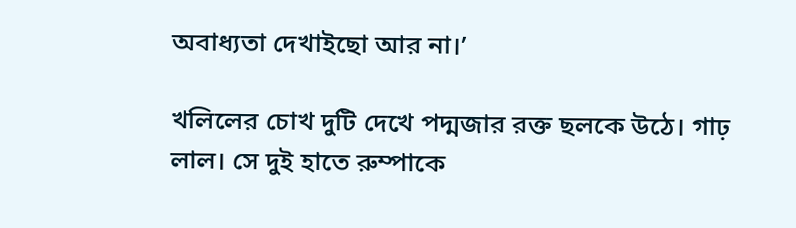অবাধ্যতা দেখাইছো আর না।’

খলিলের চোখ দুটি দেখে পদ্মজার রক্ত ছলকে উঠে। গাঢ় লাল। সে দুই হাতে রুম্পাকে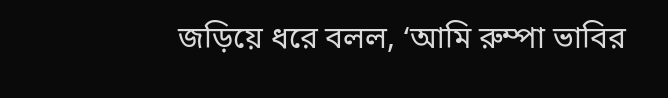জড়িয়ে ধরে বলল, ‘আমি রুম্পা ভাবির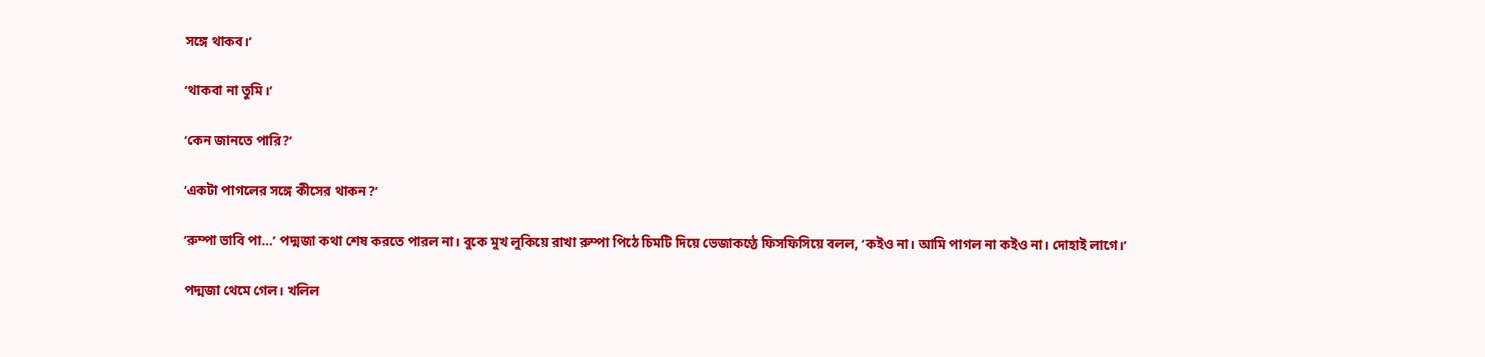সঙ্গে থাকব।’

‘থাকবা না তুমি।’

‘কেন জানতে পারি?’

‘একটা পাগলের সঙ্গে কীসের থাকন?’

‘রুম্পা ভাবি পা…’ পদ্মজা কথা শেষ করতে পারল না। বুকে মুখ লুকিয়ে রাখা রুম্পা পিঠে চিমটি দিয়ে ভেজাকণ্ঠে ফিসফিসিয়ে বলল, ‘কইও না। আমি পাগল না কইও না। দোহাই লাগে।’

পদ্মজা থেমে গেল। খলিল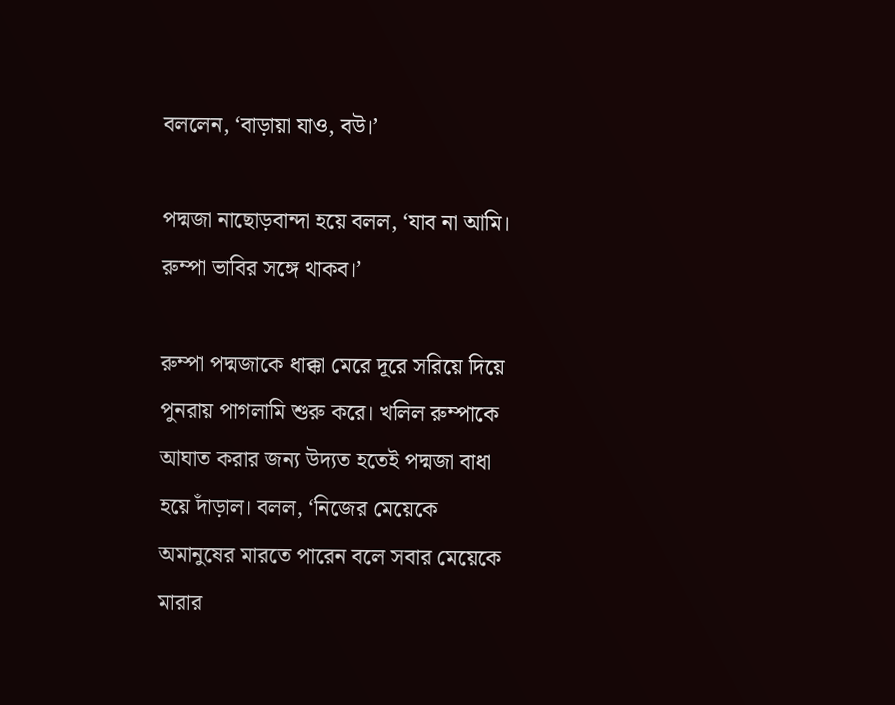বললেন, ‘বাড়ায়া যাও, বউ।’

পদ্মজা নাছোড়বান্দা হয়ে বলল, ‘যাব না আমি। রুম্পা ভাবির সঙ্গে থাকব।’

রুম্পা পদ্মজাকে ধাক্কা মেরে দূরে সরিয়ে দিয়ে পুনরায় পাগলামি শুরু করে। খলিল রুম্পাকে আঘাত করার জন্য উদ্যত হতেই পদ্মজা বাধা হয়ে দাঁড়াল। বলল, ‘নিজের মেয়েকে অমানুষের মারতে পারেন বলে সবার মেয়েকে মারার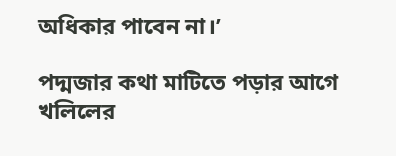অধিকার পাবেন না।’

পদ্মজার কথা মাটিতে পড়ার আগে খলিলের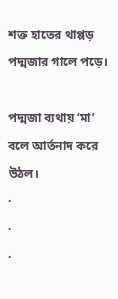শক্ত হাতের থাপ্পড় পদ্মজার গালে পড়ে।

পদ্মজা ব্যথায় ‘মা’ বলে আর্তনাদ করে উঠল।
·
·
·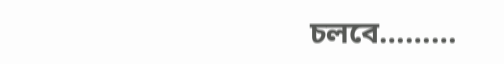চলবে………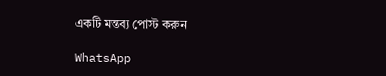একটি মন্তব্য পোস্ট করুন

WhatsApp